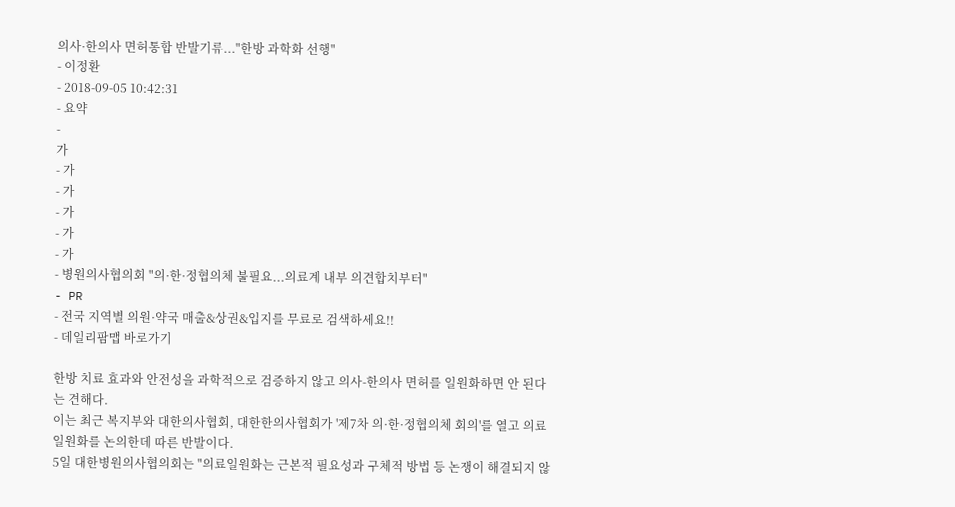의사·한의사 면허통합 반발기류..."한방 과학화 선행"
- 이정환
- 2018-09-05 10:42:31
- 요약
-
가
- 가
- 가
- 가
- 가
- 가
- 병원의사협의회 "의·한·정협의체 불필요...의료계 내부 의견합치부터"
- PR
- 전국 지역별 의원·약국 매출&상권&입지를 무료로 검색하세요!!
- 데일리팜맵 바로가기

한방 치료 효과와 안전성을 과학적으로 검증하지 않고 의사-한의사 면허를 일원화하면 안 된다는 견해다.
이는 최근 복지부와 대한의사협회, 대한한의사협회가 '제7차 의·한·정협의체 회의'를 열고 의료일원화를 논의한데 따른 반발이다.
5일 대한병원의사협의회는 "의료일원화는 근본적 필요성과 구체적 방법 등 논쟁이 해결되지 않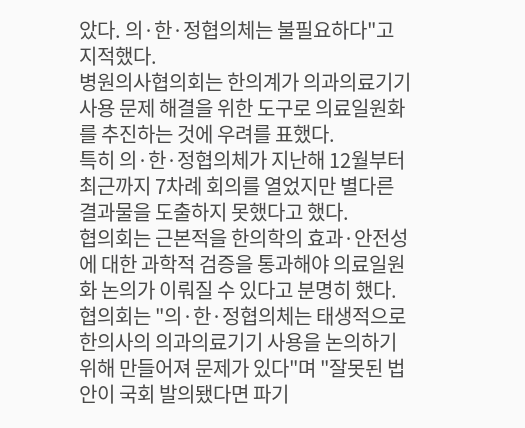았다. 의·한·정협의체는 불필요하다"고 지적했다.
병원의사협의회는 한의계가 의과의료기기 사용 문제 해결을 위한 도구로 의료일원화를 추진하는 것에 우려를 표했다.
특히 의·한·정협의체가 지난해 12월부터 최근까지 7차례 회의를 열었지만 별다른 결과물을 도출하지 못했다고 했다.
협의회는 근본적을 한의학의 효과·안전성에 대한 과학적 검증을 통과해야 의료일원화 논의가 이뤄질 수 있다고 분명히 했다.
협의회는 "의·한·정협의체는 태생적으로 한의사의 의과의료기기 사용을 논의하기 위해 만들어져 문제가 있다"며 "잘못된 법안이 국회 발의됐다면 파기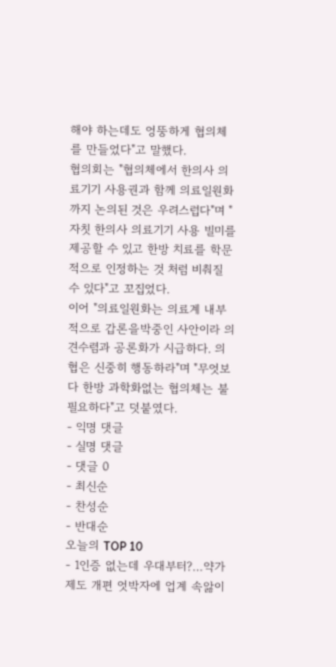해야 하는데도 엉뚱하게 협의체를 만들었다"고 말했다.
협의회는 "협의체에서 한의사 의료기기 사용권과 함께 의료일원화까지 논의된 것은 우려스럽다"며 "자칫 한의사 의료기기 사용 빌미를 제공할 수 있고 한방 치료를 학문적으로 인정하는 것 처럼 비춰질 수 있다"고 꼬집었다.
이어 "의료일원화는 의료계 내부적으로 갑론을박중인 사안이라 의견수렴과 공론화가 시급하다. 의협은 신중히 행동하라"며 "무엇보다 한방 과학화없는 협의체는 불필요하다"고 덧붙였다.
- 익명 댓글
- 실명 댓글
- 댓글 0
- 최신순
- 찬성순
- 반대순
오늘의 TOP 10
- 1인증 없는데 우대부터?…약가제도 개편 엇박자에 업계 속앓이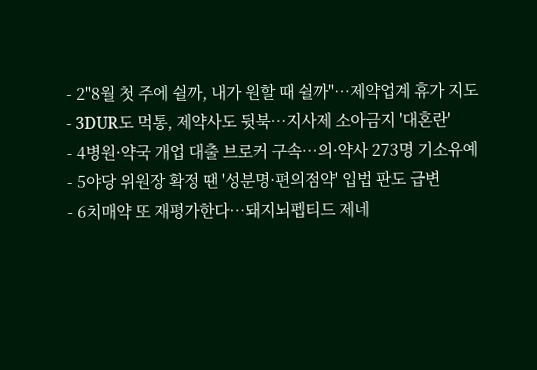- 2"8월 첫 주에 쉴까, 내가 원할 때 쉴까"…제약업계 휴가 지도
- 3DUR도 먹통, 제약사도 뒷북…지사제 소아금지 '대혼란'
- 4병원·약국 개업 대출 브로커 구속…의·약사 273명 기소유예
- 5야당 위원장 확정 땐 '성분명·편의점약' 입법 판도 급변
- 6치매약 또 재평가한다…돼지뇌펩티드 제네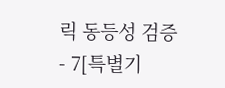릭 동등성 검증
- 7[특별기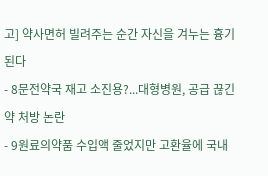고] 약사면허 빌려주는 순간 자신을 겨누는 흉기된다
- 8문전약국 재고 소진용?...대형병원, 공급 끊긴 약 처방 논란
- 9원료의약품 수입액 줄었지만 고환율에 국내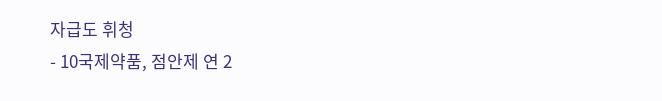자급도 휘청
- 10국제약품, 점안제 연 2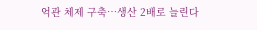억관 체제 구축…생산 2배로 늘린다